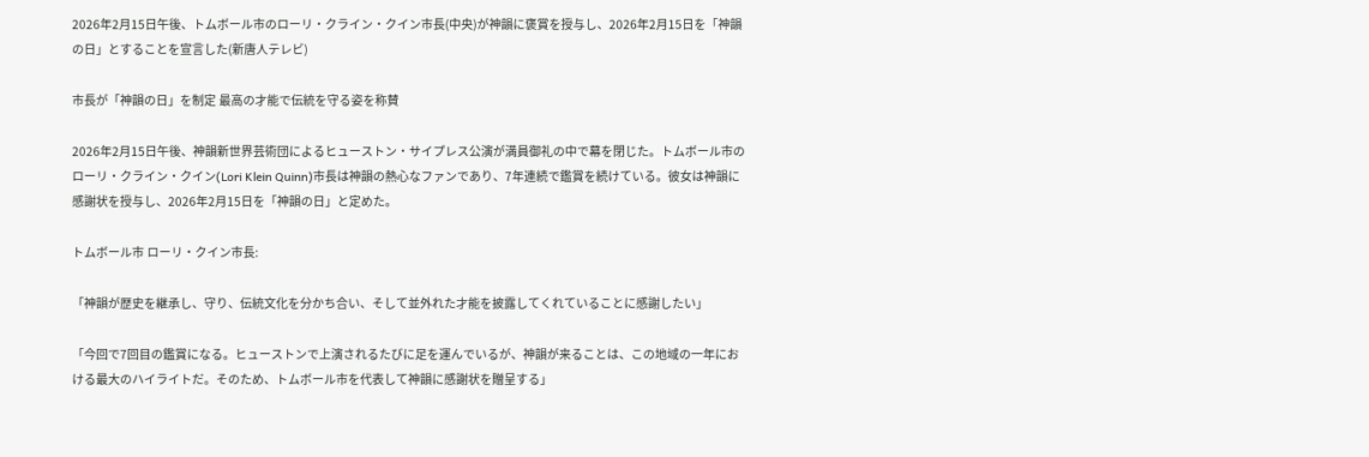2026年2月15日午後、トムボール市のローリ・クライン・クイン市長(中央)が神韻に褒賞を授与し、2026年2月15日を「神韻の日」とすることを宣言した(新唐人テレビ)

市長が「神韻の日」を制定 最高の才能で伝統を守る姿を称賛

2026年2月15日午後、神韻新世界芸術団によるヒューストン・サイプレス公演が満員御礼の中で幕を閉じた。トムボール市のローリ・クライン・クイン(Lori Klein Quinn)市長は神韻の熱心なファンであり、7年連続で鑑賞を続けている。彼女は神韻に感謝状を授与し、2026年2月15日を「神韻の日」と定めた。

トムボール市 ローリ・クイン市長:

「神韻が歴史を継承し、守り、伝統文化を分かち合い、そして並外れた才能を披露してくれていることに感謝したい」

「今回で7回目の鑑賞になる。ヒューストンで上演されるたびに足を運んでいるが、神韻が来ることは、この地域の一年における最大のハイライトだ。そのため、トムボール市を代表して神韻に感謝状を贈呈する」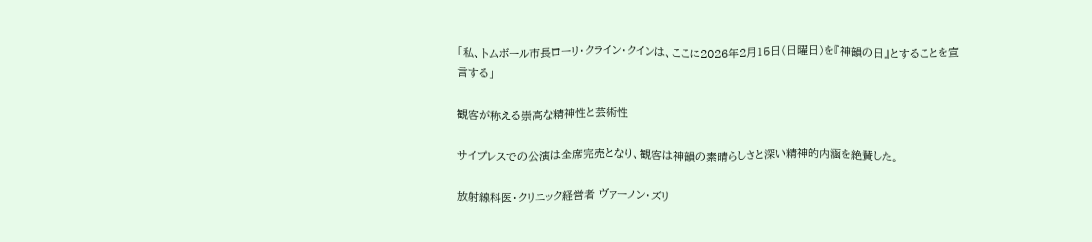「私、トムボール市長ローリ・クライン・クインは、ここに2026年2月15日(日曜日)を『神韻の日』とすることを宣言する」

観客が称える崇高な精神性と芸術性

サイプレスでの公演は全席完売となり、観客は神韻の素晴らしさと深い精神的内涵を絶賛した。

放射線科医・クリニック経営者 ヴァーノン・ズリ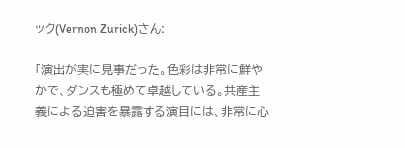ック(Vernon Zurick)さん:

「演出が実に見事だった。色彩は非常に鮮やかで、ダンスも極めて卓越している。共産主義による迫害を暴露する演目には、非常に心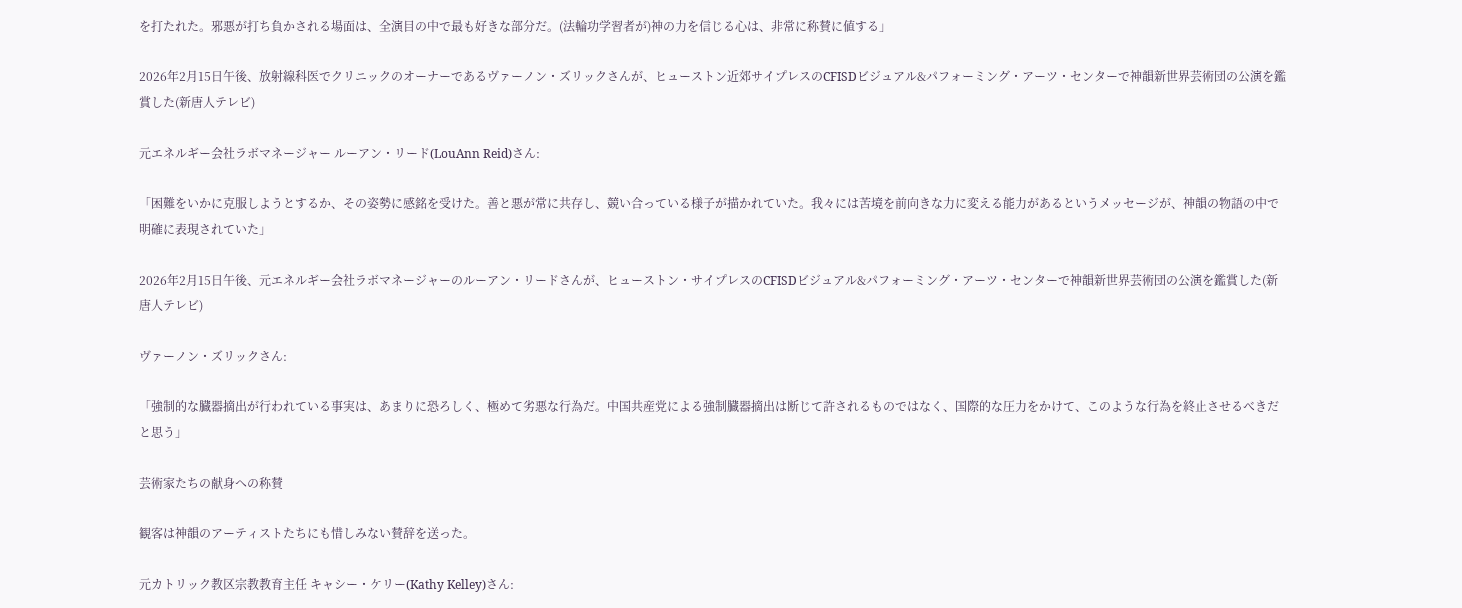を打たれた。邪悪が打ち負かされる場面は、全演目の中で最も好きな部分だ。(法輪功学習者が)神の力を信じる心は、非常に称賛に値する」

2026年2月15日午後、放射線科医でクリニックのオーナーであるヴァーノン・ズリックさんが、ヒューストン近郊サイプレスのCFISDビジュアル&パフォーミング・アーツ・センターで神韻新世界芸術団の公演を鑑賞した(新唐人テレビ)

元エネルギー会社ラボマネージャー ルーアン・リード(LouAnn Reid)さん:

「困難をいかに克服しようとするか、その姿勢に感銘を受けた。善と悪が常に共存し、競い合っている様子が描かれていた。我々には苦境を前向きな力に変える能力があるというメッセージが、神韻の物語の中で明確に表現されていた」

2026年2月15日午後、元エネルギー会社ラボマネージャーのルーアン・リードさんが、ヒューストン・サイプレスのCFISDビジュアル&パフォーミング・アーツ・センターで神韻新世界芸術団の公演を鑑賞した(新唐人テレビ)

ヴァーノン・ズリックさん:

「強制的な臓器摘出が行われている事実は、あまりに恐ろしく、極めて劣悪な行為だ。中国共産党による強制臓器摘出は断じて許されるものではなく、国際的な圧力をかけて、このような行為を終止させるべきだと思う」

芸術家たちの献身への称賛

観客は神韻のアーティストたちにも惜しみない賛辞を送った。

元カトリック教区宗教教育主任 キャシー・ケリー(Kathy Kelley)さん: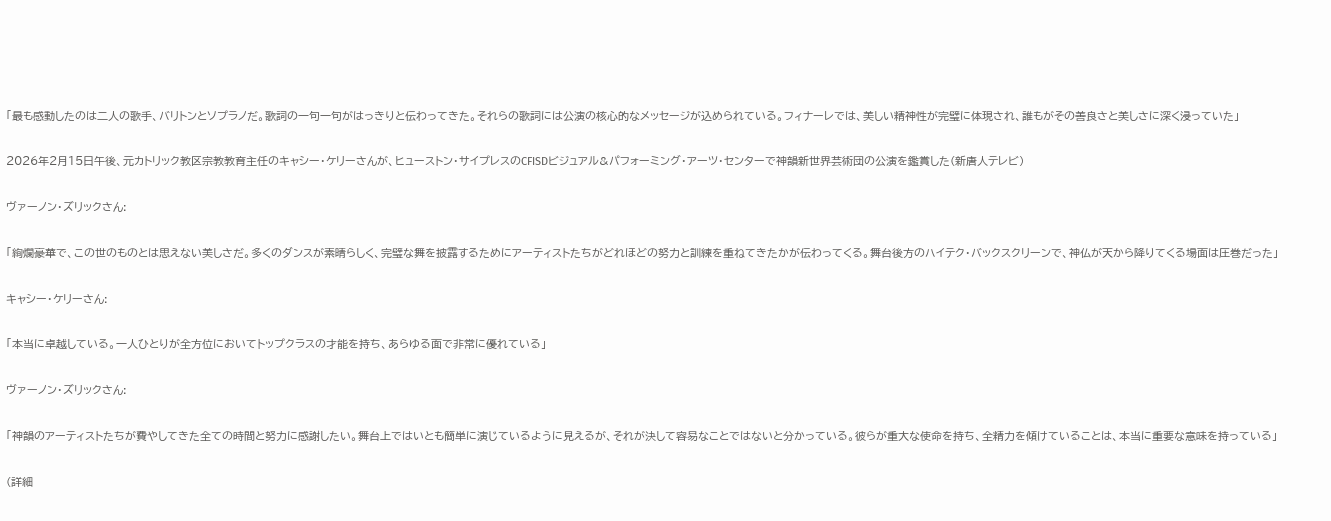「最も感動したのは二人の歌手、バリトンとソプラノだ。歌詞の一句一句がはっきりと伝わってきた。それらの歌詞には公演の核心的なメッセージが込められている。フィナーレでは、美しい精神性が完璧に体現され、誰もがその善良さと美しさに深く浸っていた」

2026年2月15日午後、元カトリック教区宗教教育主任のキャシー・ケリーさんが、ヒューストン・サイプレスのCFISDビジュアル&パフォーミング・アーツ・センターで神韻新世界芸術団の公演を鑑賞した(新唐人テレビ)

ヴァーノン・ズリックさん:

「絢爛豪華で、この世のものとは思えない美しさだ。多くのダンスが素晴らしく、完璧な舞を披露するためにアーティストたちがどれほどの努力と訓練を重ねてきたかが伝わってくる。舞台後方のハイテク・バックスクリーンで、神仏が天から降りてくる場面は圧巻だった」

キャシー・ケリーさん:

「本当に卓越している。一人ひとりが全方位においてトップクラスの才能を持ち、あらゆる面で非常に優れている」

ヴァーノン・ズリックさん:

「神韻のアーティストたちが費やしてきた全ての時間と努力に感謝したい。舞台上ではいとも簡単に演じているように見えるが、それが決して容易なことではないと分かっている。彼らが重大な使命を持ち、全精力を傾けていることは、本当に重要な意味を持っている」

(詳細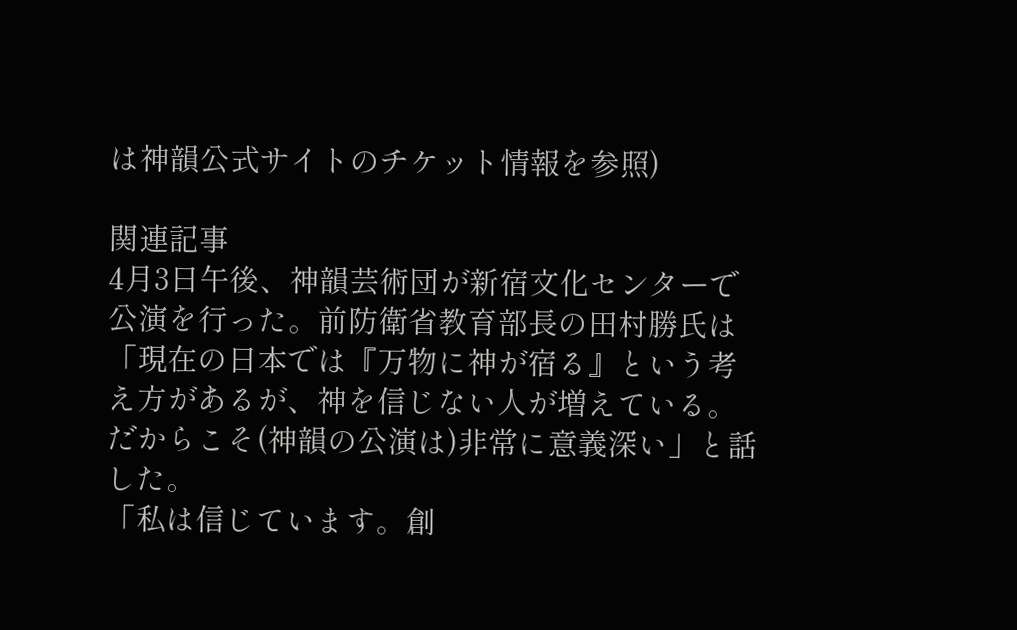は神韻公式サイトのチケット情報を参照)

関連記事
4月3日午後、神韻芸術団が新宿文化センターで公演を行った。前防衛省教育部長の田村勝氏は「現在の日本では『万物に神が宿る』という考え方があるが、神を信じない人が増えている。だからこそ(神韻の公演は)非常に意義深い」と話した。
「私は信じています。創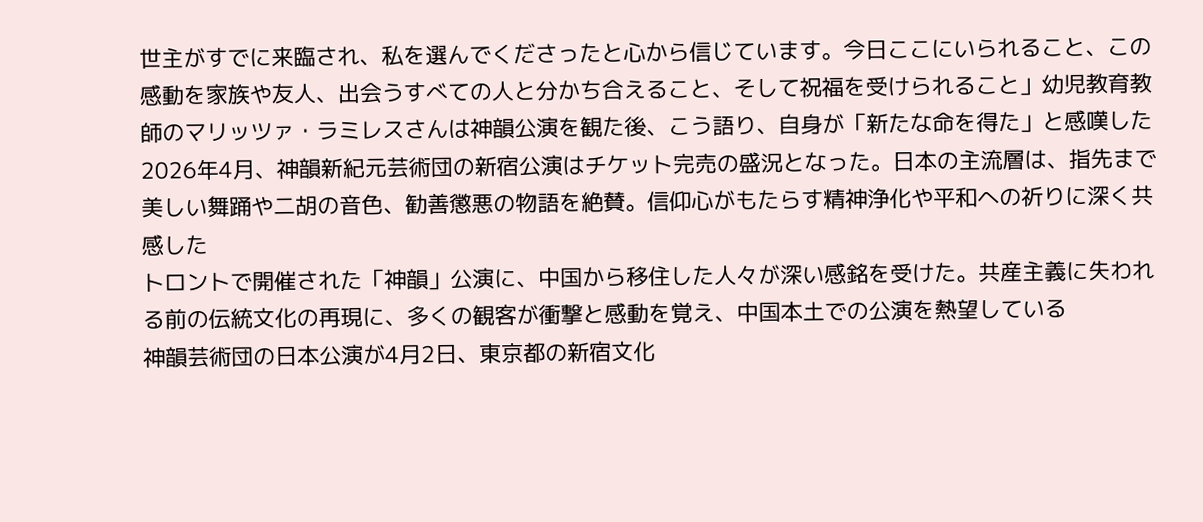世主がすでに来臨され、私を選んでくださったと心から信じています。今日ここにいられること、この感動を家族や友人、出会うすべての人と分かち合えること、そして祝福を受けられること」幼児教育教師のマリッツァ・ラミレスさんは神韻公演を観た後、こう語り、自身が「新たな命を得た」と感嘆した
2026年4月、神韻新紀元芸術団の新宿公演はチケット完売の盛況となった。日本の主流層は、指先まで美しい舞踊や二胡の音色、勧善懲悪の物語を絶賛。信仰心がもたらす精神浄化や平和への祈りに深く共感した
トロントで開催された「神韻」公演に、中国から移住した人々が深い感銘を受けた。共産主義に失われる前の伝統文化の再現に、多くの観客が衝撃と感動を覚え、中国本土での公演を熱望している
神韻芸術団の日本公演が4月2日、東京都の新宿文化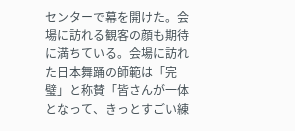センターで幕を開けた。会場に訪れる観客の顔も期待に満ちている。会場に訪れた日本舞踊の師範は「完璧」と称賛「皆さんが一体となって、きっとすごい練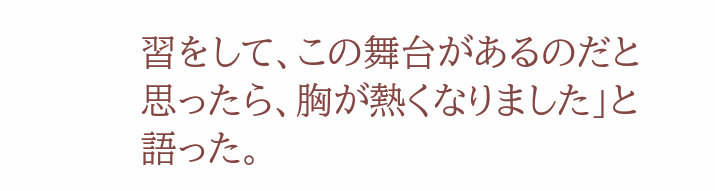習をして、この舞台があるのだと思ったら、胸が熱くなりました」と語った。